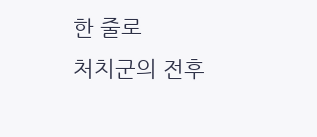한 줄로
처치군의 전후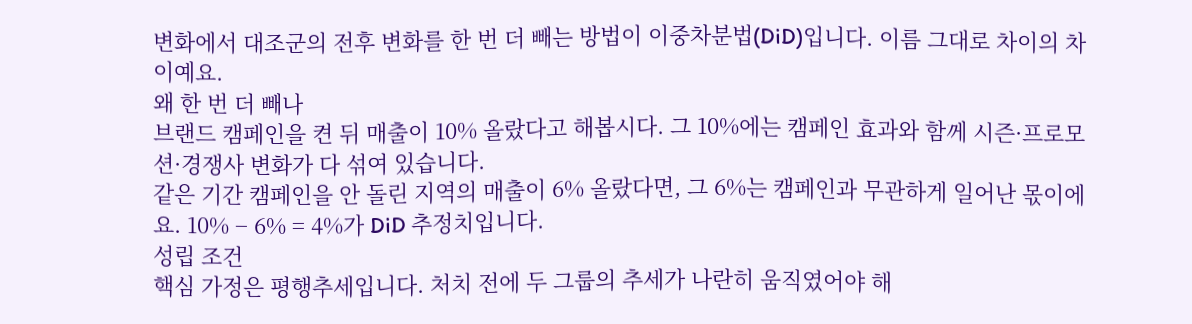변화에서 대조군의 전후 변화를 한 번 더 빼는 방법이 이중차분법(DiD)입니다. 이름 그대로 차이의 차이예요.
왜 한 번 더 빼나
브랜드 캠페인을 켠 뒤 매출이 10% 올랐다고 해봅시다. 그 10%에는 캠페인 효과와 함께 시즌·프로모션·경쟁사 변화가 다 섞여 있습니다.
같은 기간 캠페인을 안 돌린 지역의 매출이 6% 올랐다면, 그 6%는 캠페인과 무관하게 일어난 몫이에요. 10% − 6% = 4%가 DiD 추정치입니다.
성립 조건
핵심 가정은 평행추세입니다. 처치 전에 두 그룹의 추세가 나란히 움직였어야 해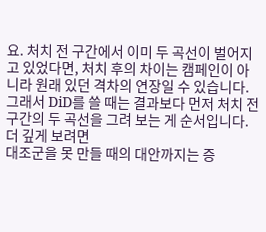요. 처치 전 구간에서 이미 두 곡선이 벌어지고 있었다면, 처치 후의 차이는 캠페인이 아니라 원래 있던 격차의 연장일 수 있습니다.
그래서 DiD를 쓸 때는 결과보다 먼저 처치 전 구간의 두 곡선을 그려 보는 게 순서입니다.
더 깊게 보려면
대조군을 못 만들 때의 대안까지는 증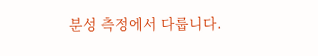분성 측정에서 다룹니다.